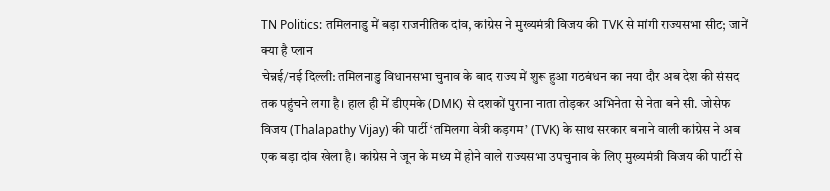TN Politics: तमिलनाडु में बड़ा राजनीतिक दांव, कांग्रेस ने मुख्यमंत्री विजय की TVK से मांगी राज्यसभा सीट; जानें क्या है प्लान
चेन्नई/नई दिल्ली: तमिलनाडु विधानसभा चुनाव के बाद राज्य में शुरू हुआ गठबंधन का नया दौर अब देश की संसद तक पहुंचने लगा है। हाल ही में डीएमके (DMK) से दशकों पुराना नाता तोड़कर अभिनेता से नेता बने सी. जोसेफ विजय (Thalapathy Vijay) की पार्टी ‘तमिलगा वेत्री कड़गम’ (TVK) के साथ सरकार बनाने वाली कांग्रेस ने अब एक बड़ा दांव खेला है। कांग्रेस ने जून के मध्य में होने वाले राज्यसभा उपचुनाव के लिए मुख्यमंत्री विजय की पार्टी से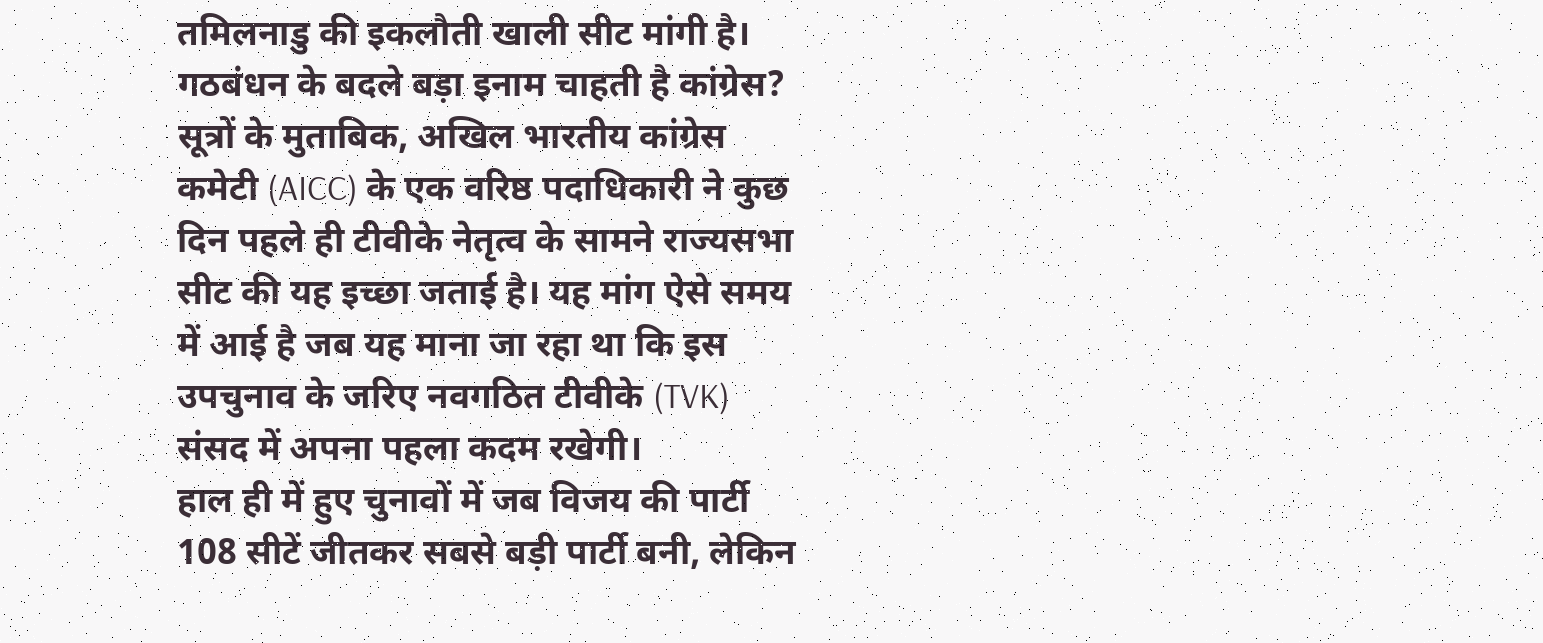तमिलनाडु की इकलौती खाली सीट मांगी है।
गठबंधन के बदले बड़ा इनाम चाहती है कांग्रेस?
सूत्रों के मुताबिक, अखिल भारतीय कांग्रेस कमेटी (AICC) के एक वरिष्ठ पदाधिकारी ने कुछ दिन पहले ही टीवीके नेतृत्व के सामने राज्यसभा सीट की यह इच्छा जताई है। यह मांग ऐसे समय में आई है जब यह माना जा रहा था कि इस उपचुनाव के जरिए नवगठित टीवीके (TVK) संसद में अपना पहला कदम रखेगी।
हाल ही में हुए चुनावों में जब विजय की पार्टी 108 सीटें जीतकर सबसे बड़ी पार्टी बनी, लेकिन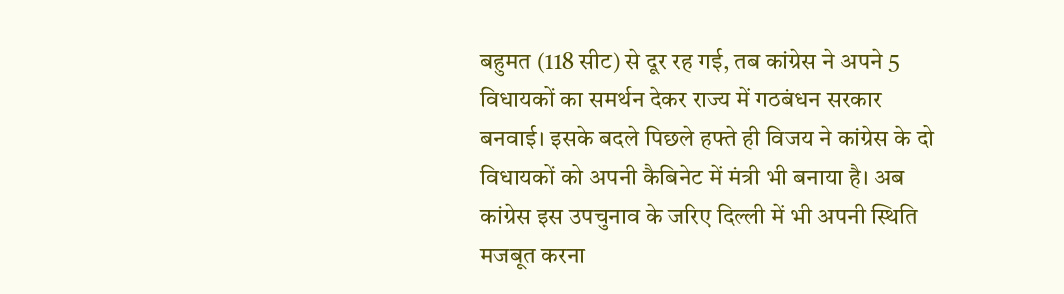बहुमत (118 सीट) से दूर रह गई, तब कांग्रेस ने अपने 5 विधायकों का समर्थन देकर राज्य में गठबंधन सरकार बनवाई। इसके बदले पिछले हफ्ते ही विजय ने कांग्रेस के दो विधायकों को अपनी कैबिनेट में मंत्री भी बनाया है। अब कांग्रेस इस उपचुनाव के जरिए दिल्ली में भी अपनी स्थिति मजबूत करना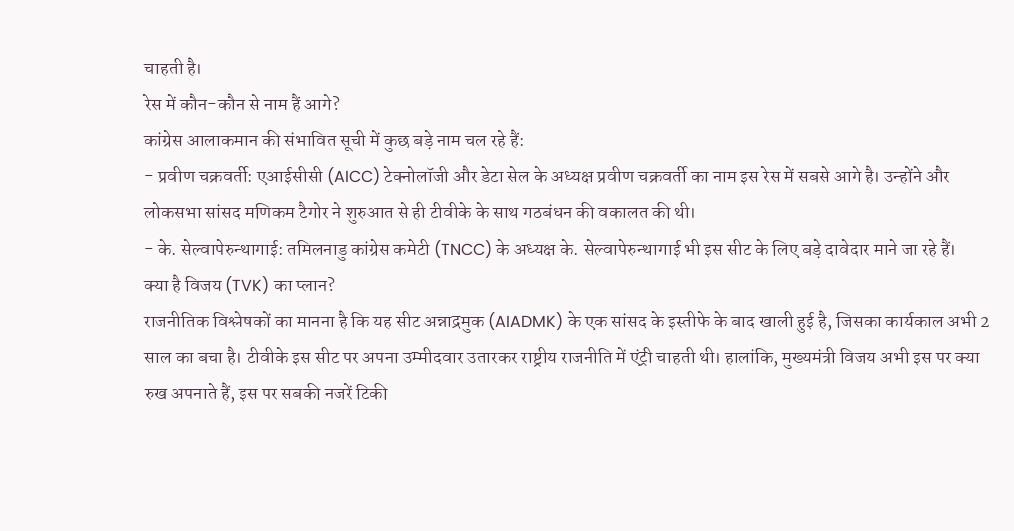चाहती है।
रेस में कौन-कौन से नाम हैं आगे?
कांग्रेस आलाकमान की संभावित सूची में कुछ बड़े नाम चल रहे हैं:
- प्रवीण चक्रवर्ती: एआईसीसी (AICC) टेक्नोलॉजी और डेटा सेल के अध्यक्ष प्रवीण चक्रवर्ती का नाम इस रेस में सबसे आगे है। उन्होंने और लोकसभा सांसद मणिकम टैगोर ने शुरुआत से ही टीवीके के साथ गठबंधन की वकालत की थी।
- के. सेल्वापेरुन्थागाई: तमिलनाडु कांग्रेस कमेटी (TNCC) के अध्यक्ष के. सेल्वापेरुन्थागाई भी इस सीट के लिए बड़े दावेदार माने जा रहे हैं।
क्या है विजय (TVK) का प्लान?
राजनीतिक विश्लेषकों का मानना है कि यह सीट अन्नाद्रमुक (AIADMK) के एक सांसद के इस्तीफे के बाद खाली हुई है, जिसका कार्यकाल अभी 2 साल का बचा है। टीवीके इस सीट पर अपना उम्मीदवार उतारकर राष्ट्रीय राजनीति में एंट्री चाहती थी। हालांकि, मुख्यमंत्री विजय अभी इस पर क्या रुख अपनाते हैं, इस पर सबकी नजरें टिकी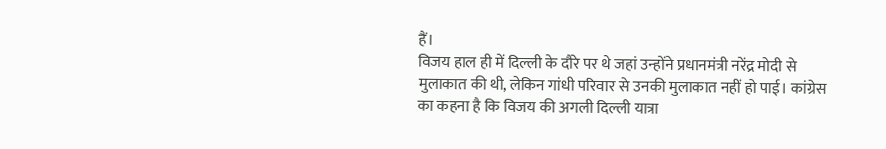हैं।
विजय हाल ही में दिल्ली के दौरे पर थे जहां उन्होंने प्रधानमंत्री नरेंद्र मोदी से मुलाकात की थी, लेकिन गांधी परिवार से उनकी मुलाकात नहीं हो पाई। कांग्रेस का कहना है कि विजय की अगली दिल्ली यात्रा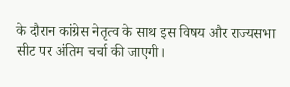के दौरान कांग्रेस नेतृत्व के साथ इस विषय और राज्यसभा सीट पर अंतिम चर्चा की जाएगी।